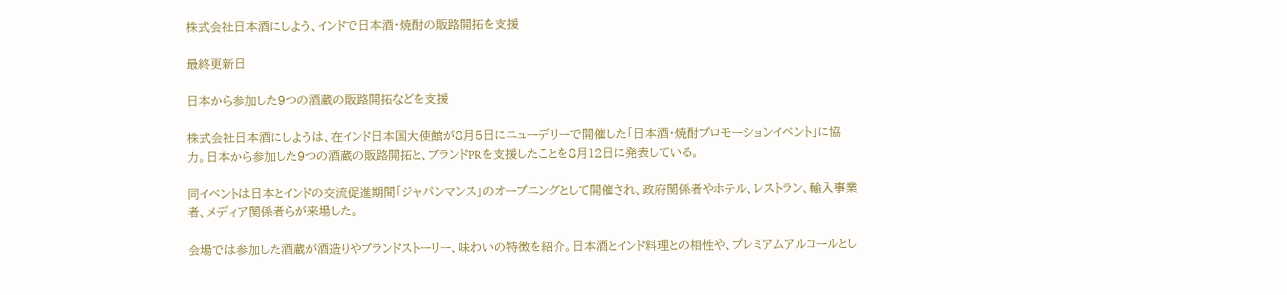株式会社日本酒にしよう、インドで日本酒・焼酎の販路開拓を支援

最終更新日

日本から参加した9つの酒蔵の販路開拓などを支援

株式会社日本酒にしようは、在インド日本国大使館が8月5日にニューデリーで開催した「日本酒・焼酎プロモーションイベント」に協力。日本から参加した9つの酒蔵の販路開拓と、ブランドPRを支援したことを8月12日に発表している。

同イベントは日本とインドの交流促進期間「ジャパンマンス」のオープニングとして開催され、政府関係者やホテル、レストラン、輸入事業者、メディア関係者らが来場した。

会場では参加した酒蔵が酒造りやブランドストーリー、味わいの特徴を紹介。日本酒とインド料理との相性や、プレミアムアルコールとし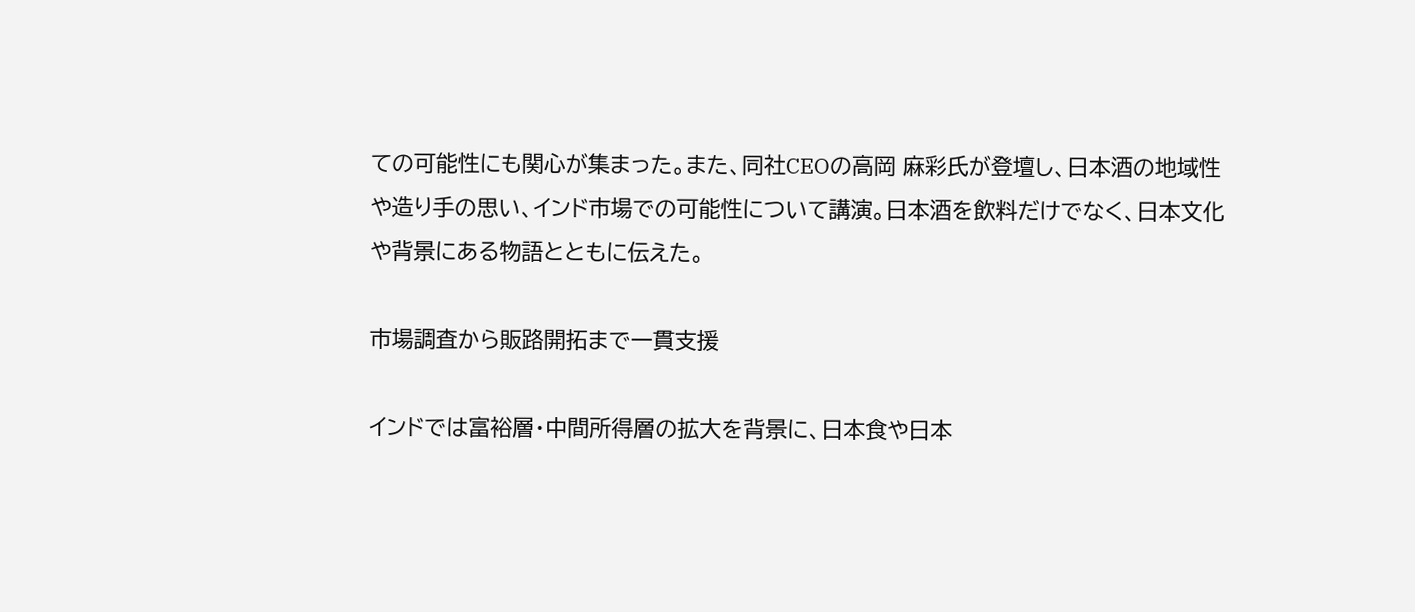ての可能性にも関心が集まった。また、同社CEOの高岡 麻彩氏が登壇し、日本酒の地域性や造り手の思い、インド市場での可能性について講演。日本酒を飲料だけでなく、日本文化や背景にある物語とともに伝えた。

市場調査から販路開拓まで一貫支援

インドでは富裕層・中間所得層の拡大を背景に、日本食や日本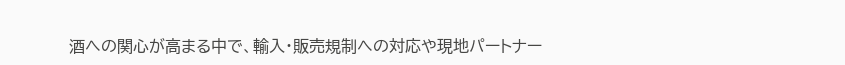酒への関心が高まる中で、輸入・販売規制への対応や現地パートナー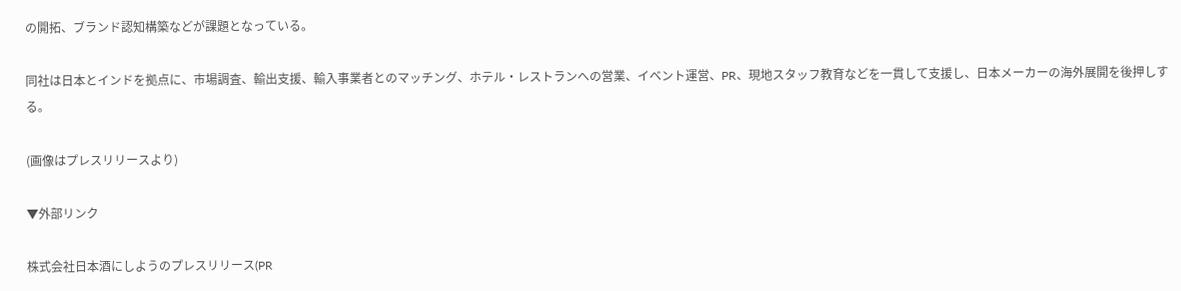の開拓、ブランド認知構築などが課題となっている。

同社は日本とインドを拠点に、市場調査、輸出支援、輸入事業者とのマッチング、ホテル・レストランへの営業、イベント運営、PR、現地スタッフ教育などを一貫して支援し、日本メーカーの海外展開を後押しする。

(画像はプレスリリースより)

▼外部リンク

株式会社日本酒にしようのプレスリリース(PR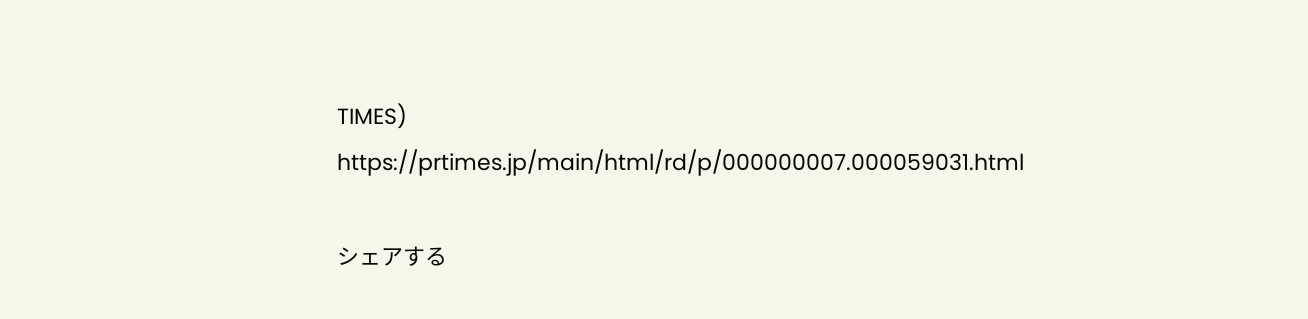TIMES)
https://prtimes.jp/main/html/rd/p/000000007.000059031.html

シェアする